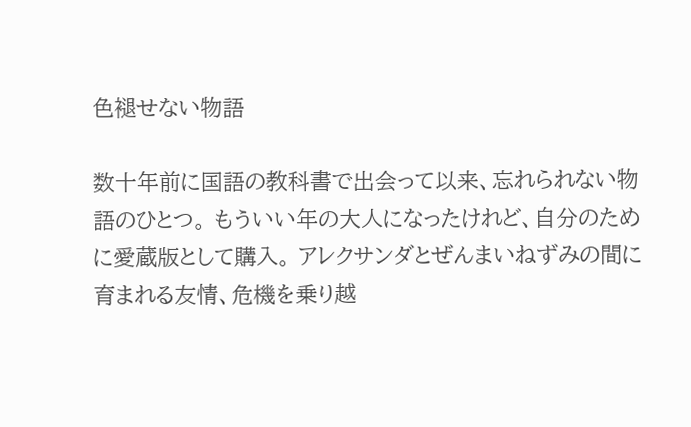色褪せない物語

数十年前に国語の教科書で出会って以来、忘れられない物語のひとつ。 もういい年の大人になったけれど、自分のために愛蔵版として購入。 アレクサンダとぜんまいねずみの間に育まれる友情、危機を乗り越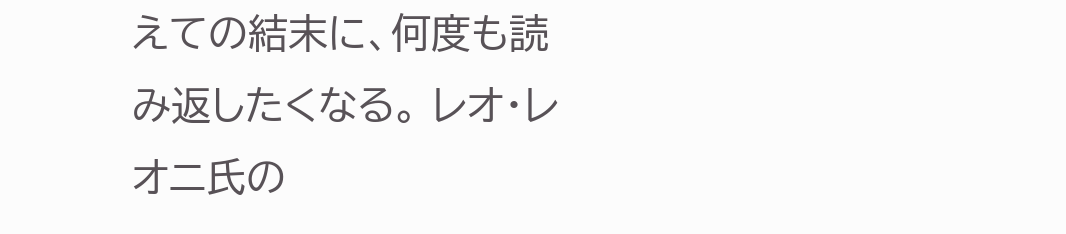えての結末に、何度も読み返したくなる。 レオ・レオニ氏の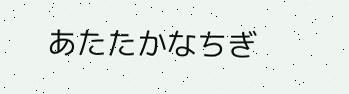あたたかなちぎ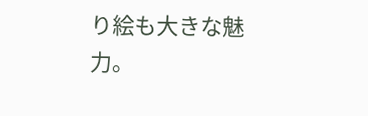り絵も大きな魅力。